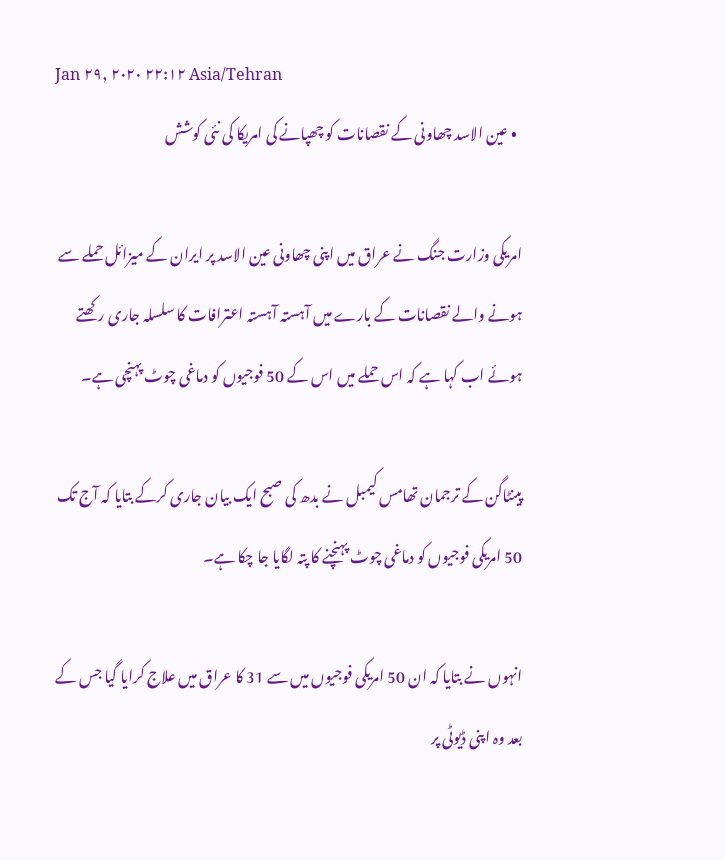Jan ۲۹, ۲۰۲۰ ۲۲:۱۲ Asia/Tehran
  • عین الاسد چھاونی کے نقصانات کو چھپانے کی امریکا کی نئی کوشش

امریکی وزارت جنگ نے عراق میں اپنی چھاونی عین الاسد پر ایران کے میزائل حملے سے ہونے والے نقصانات کے بارے میں آہستہ آہستہ اعترافات کا سلسلہ جاری رکھتے ہوئے اب کہا ہے کہ اس حملے میں اس کے 50 فوجیوں کو دماغی چوٹ پہنچی ہے۔

پینٹاگن کے ترجمان تھامس کیمبل نے بدھ کی صبح ایک بیان جاری کرکے بتایا کہ آج تک 50 امریکی فوجیوں کو دماغی چوٹ پہنچنے کا پتہ لگایا جا چکا ہے۔

انہوں نے بتایا کہ ان 50 امریکی فوجیوں میں سے 31 کا عراق میں علاج کرایا گیا جس کے بعد وہ اپنی ڈیوٹی پر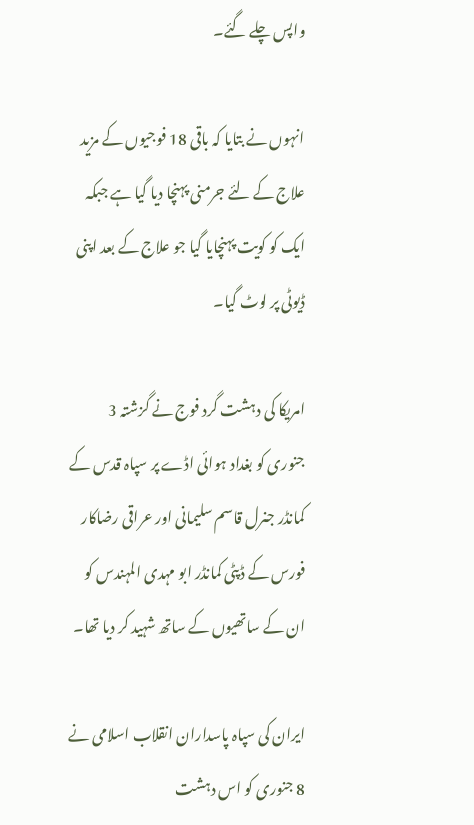واپس چلے گئے۔

انہوں نے بتایا کہ باقی 18 فوجیوں کے مزید علاج کے لئے جرمنی پہنچا دیا گیا ہے جبکہ ایک کو کویت پہنچایا گیا جو علاج کے بعد اپنی ڈیوٹی پر لوٹ گیا۔

امریکا کی دہشت گرد فوج نے گزشتہ 3 جنوری کو بغداد ہوائی اڈے پر سپاہ قدس کے کمانڈر جنرل قاسم سلیمانی اور عراقی رضاکار فورس کے ڈپٹی کمانڈر ابو مہدی المہندس کو ان کے ساتھیوں کے ساتھ شہید کر دیا تھا۔

ایران کی سپاہ پاسداران انقلاب اسلامی نے 8 جنوری کو اس دہشت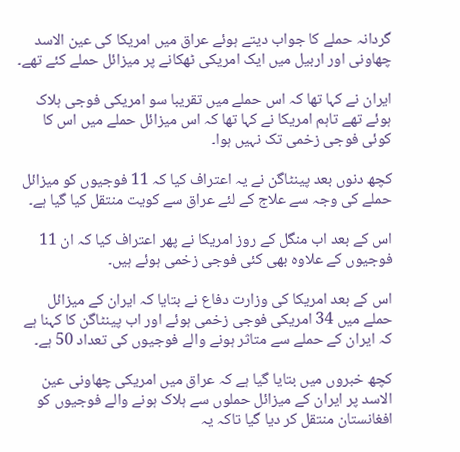گردانہ حملے کا جواب دیتے ہوئے عراق میں امریکا کی عین الاسد چھاونی اور اربیل میں ایک امریکی ٹھکانے پر میزائل حملے کئے تھے۔

ایران نے کہا تھا کہ اس حملے میں تقریبا سو امریکی فوجی ہلاک ہوئے تھے تاہم امریکا نے کہا تھا کہ اس میزائل حملے میں اس کا کوئی فوجی زخمی تک نہیں ہوا۔

کچھ دنوں بعد پینٹاگن نے یہ اعتراف کیا کہ 11 فوجیوں کو میزائل حملے کی وجہ سے علاج کے لئے عراق سے کویت منتقل کیا گیا ہے۔

اس کے بعد اب منگل کے روز امریکا نے پھر اعتراف کیا کہ ان 11 فوجیوں کے علاوہ بھی کئی فوجی زخمی ہوئے ہیں۔

اس کے بعد امریکا کی وزارت دفاع نے بتایا کہ ایران کے میزائل حملے میں 34 امریکی فوجی زخمی ہوئے اور اب پینٹاگن کا کہنا ہے کہ ایران کے حملے سے متاثر ہونے والے فوجیوں کی تعداد 50 ہے۔

کچھ خبروں میں بتایا گیا ہے کہ عراق میں امریکی چھاونی عین الاسد پر ایران کے میزائل حملوں سے ہلاک ہونے والے فوجیوں کو افغانستان منتقل کر دیا گیا تاکہ یہ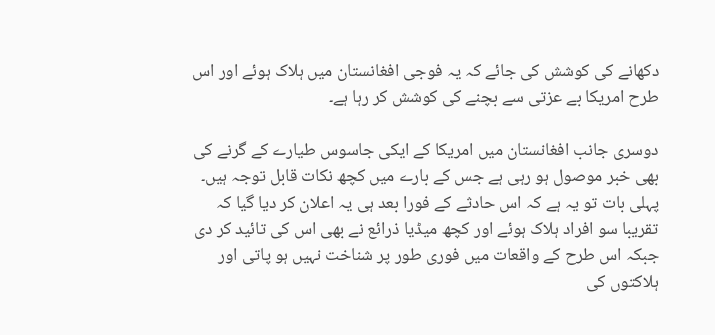دکھانے کی کوشش کی جائے کہ یہ فوجی افغانستان میں ہلاک ہوئے اور اس طرح امریکا بے عزتی سے بچنے کی کوشش کر رہا ہے۔

دوسری جانب افغانستان میں امریکا کے ایکی جاسوس طیارے کے گرنے کی بھی خبر موصول ہو رہی ہے جس کے بارے میں کچھ نکات قابل توجہ ہیں۔ پہلی بات تو یہ ہے کہ اس حادثے کے فورا بعد ہی یہ اعلان کر دیا گیا کہ تقریبا سو افراد ہلاک ہوئے اور کچھ میڈیا ذرائع نے بھی اس کی تائید کر دی جبکہ اس طرح کے واقعات میں فوری طور پر شناخت نہیں ہو پاتی اور ہلاکتوں کی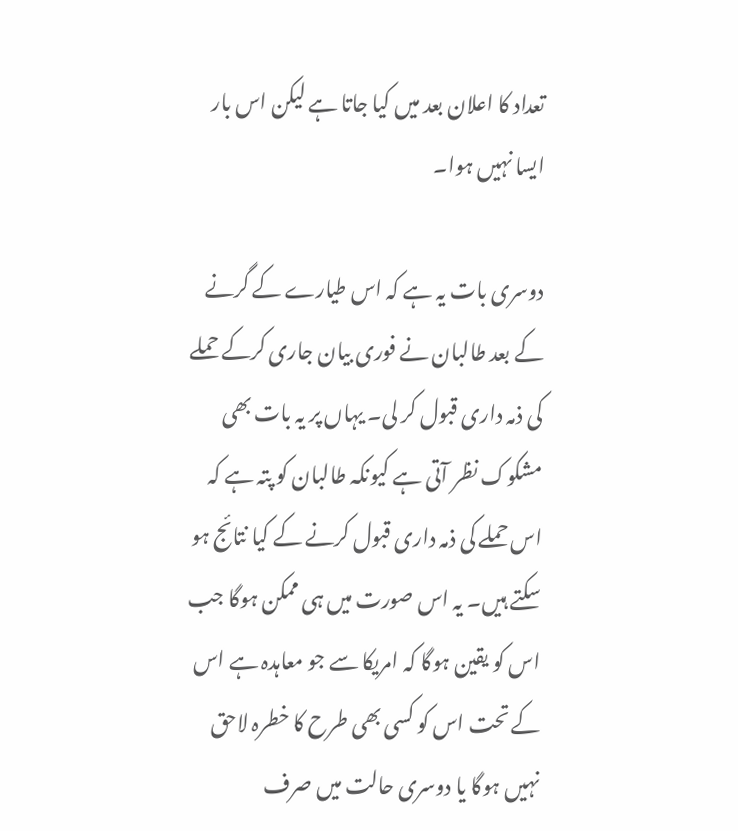تعداد کا اعلان بعد میں کیا جاتا ہے لیکن اس بار ایسا نہیں ہوا۔

دوسری بات یہ ہے کہ اس طیارے کے گرنے کے بعد طالبان نے فوری بیان جاری کرکے حملے کی ذمہ داری قبول کر لی۔ یہاں پر یہ بات بھی مشکوک نظر آتی ہے کیونکہ طالبان کو پتہ ہے کہ اس حملے کی ذمہ داری قبول کرنے کے کیا نتائج ہو سکتے ہیں۔ یہ اس صورت میں ہی ممکن ہوگا جب اس کو یقین ہوگا کہ امریکا سے جو معاہدہ ہے اس کے تحت اس کو کسی بھی طرح کا خطرہ لاحق نہيں ہوگا یا دوسری حالت میں صرف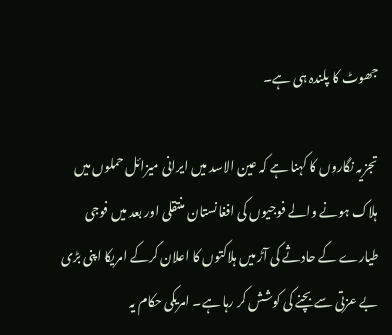جھوٹ کا پلندہ ہی ہے۔

تجزیہ نگاروں کا کہنا ہے کہ عین الاسد میں ایرانی میزائل حملوں میں ہلاک ہونے والے فوجیوں کی افغانستان منتقلی اور بعد میں فوجی طیارے کے حادثے کی آڑ میں ہلاکتوں کا اعلان کرکے امریکا اپنی بڑی بے عزتی سے بچنے کی کوشش کر رہا ہے۔ امریکی حکام یہ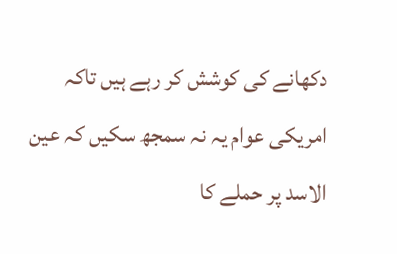دکھانے کی کوشش کر رہے ہیں تاکہ امریکی عوام یہ نہ سمجھ سکیں کہ عین الاسد پر حملے کا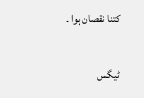کتنا نقصان ہوا ۔

ٹیگس